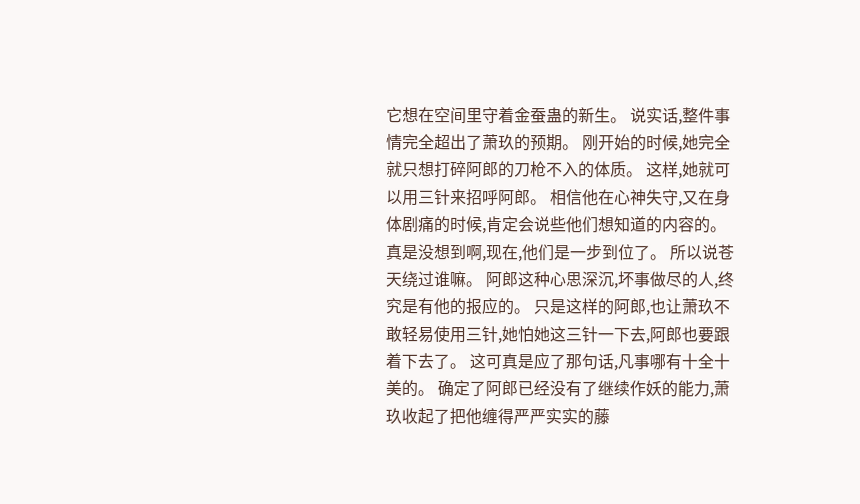它想在空间里守着金蚕蛊的新生。 说实话,整件事情完全超出了萧玖的预期。 刚开始的时候,她完全就只想打碎阿郎的刀枪不入的体质。 这样,她就可以用三针来招呼阿郎。 相信他在心神失守,又在身体剧痛的时候,肯定会说些他们想知道的内容的。 真是没想到啊,现在,他们是一步到位了。 所以说苍天绕过谁嘛。 阿郎这种心思深沉,坏事做尽的人,终究是有他的报应的。 只是这样的阿郎,也让萧玖不敢轻易使用三针,她怕她这三针一下去,阿郎也要跟着下去了。 这可真是应了那句话,凡事哪有十全十美的。 确定了阿郎已经没有了继续作妖的能力,萧玖收起了把他缠得严严实实的藤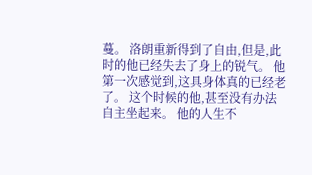蔓。 洛朗重新得到了自由,但是,此时的他已经失去了身上的锐气。 他第一次感觉到,这具身体真的已经老了。 这个时候的他,甚至没有办法自主坐起来。 他的人生不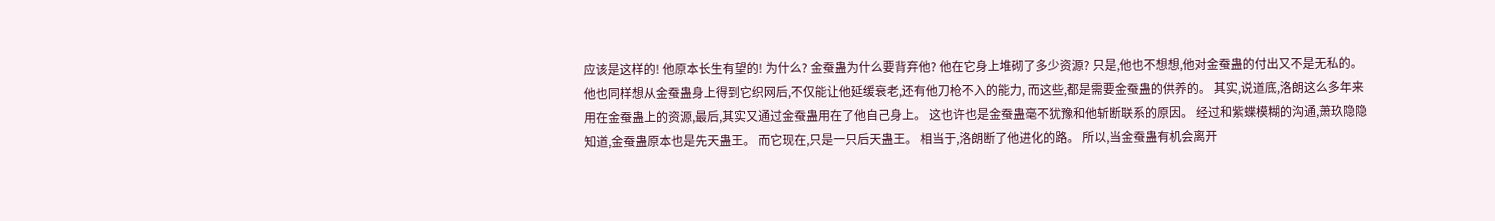应该是这样的! 他原本长生有望的! 为什么? 金蚕蛊为什么要背弃他? 他在它身上堆砌了多少资源? 只是,他也不想想,他对金蚕蛊的付出又不是无私的。 他也同样想从金蚕蛊身上得到它织网后,不仅能让他延缓衰老,还有他刀枪不入的能力, 而这些,都是需要金蚕蛊的供养的。 其实,说道底,洛朗这么多年来用在金蚕蛊上的资源,最后,其实又通过金蚕蛊用在了他自己身上。 这也许也是金蚕蛊毫不犹豫和他斩断联系的原因。 经过和紫蝶模糊的沟通,萧玖隐隐知道,金蚕蛊原本也是先天蛊王。 而它现在,只是一只后天蛊王。 相当于,洛朗断了他进化的路。 所以,当金蚕蛊有机会离开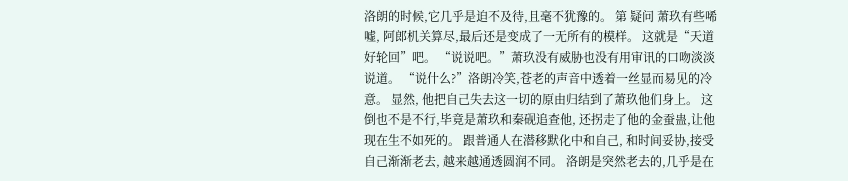洛朗的时候,它几乎是迫不及待,且毫不犹豫的。 第 疑问 萧玖有些唏嘘, 阿郎机关算尽,最后还是变成了一无所有的模样。 这就是“天道好轮回”吧。 “说说吧。”萧玖没有威胁也没有用审讯的口吻淡淡说道。 “说什么?”洛朗冷笑,苍老的声音中透着一丝显而易见的冷意。 显然, 他把自己失去这一切的原由归结到了萧玖他们身上。 这倒也不是不行,毕竟是萧玖和秦砚追查他, 还拐走了他的金蚕蛊,让他现在生不如死的。 跟普通人在潜移默化中和自己, 和时间妥协,接受自己渐渐老去, 越来越通透圆润不同。 洛朗是突然老去的,几乎是在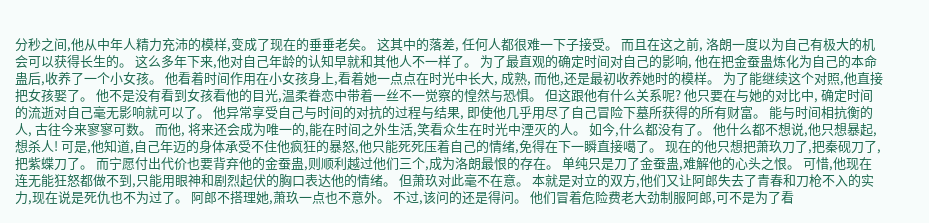分秒之间,他从中年人精力充沛的模样,变成了现在的垂垂老矣。 这其中的落差, 任何人都很难一下子接受。 而且在这之前, 洛朗一度以为自己有极大的机会可以获得长生的。 这么多年下来,他对自己年龄的认知早就和其他人不一样了。 为了最直观的确定时间对自己的影响, 他在把金蚕蛊炼化为自己的本命蛊后,收养了一个小女孩。 他看着时间作用在小女孩身上,看着她一点点在时光中长大, 成熟, 而他,还是最初收养她时的模样。 为了能继续这个对照,他直接把女孩娶了。 他不是没有看到女孩看他的目光,温柔眷恋中带着一丝不一觉察的惶然与恐惧。 但这跟他有什么关系呢? 他只要在与她的对比中, 确定时间的流逝对自己毫无影响就可以了。 他异常享受自己与时间的对抗的过程与结果, 即使他几乎用尽了自己冒险下墓所获得的所有财富。 能与时间相抗衡的人, 古往今来寥寥可数。 而他, 将来还会成为唯一的,能在时间之外生活,笑看众生在时光中湮灭的人。 如今,什么都没有了。 他什么都不想说,他只想暴起,想杀人! 可是,他知道,自己年迈的身体承受不住他疯狂的暴怒,他只能死死压着自己的情绪,免得在下一瞬直接噶了。 现在的他只想把萧玖刀了,把秦砚刀了,把紫蝶刀了。 而宁愿付出代价也要背弃他的金蚕蛊,则顺利越过他们三个,成为洛朗最恨的存在。 单纯只是刀了金蚕蛊,难解他的心头之恨。 可惜,他现在连无能狂怒都做不到,只能用眼神和剧烈起伏的胸口表达他的情绪。 但萧玖对此毫不在意。 本就是对立的双方,他们又让阿郎失去了青春和刀枪不入的实力,现在说是死仇也不为过了。 阿郎不搭理她,萧玖一点也不意外。 不过,该问的还是得问。 他们冒着危险费老大劲制服阿郎,可不是为了看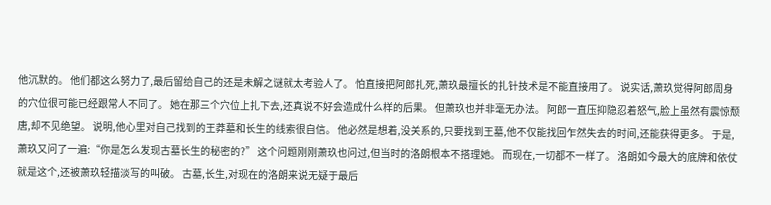他沉默的。 他们都这么努力了,最后留给自己的还是未解之谜就太考验人了。 怕直接把阿郎扎死,萧玖最擅长的扎针技术是不能直接用了。 说实话,萧玖觉得阿郎周身的穴位很可能已经跟常人不同了。 她在那三个穴位上扎下去,还真说不好会造成什么样的后果。 但萧玖也并非毫无办法。 阿郎一直压抑隐忍着怒气,脸上虽然有震惊颓唐,却不见绝望。 说明,他心里对自己找到的王莽墓和长生的线索很自信。 他必然是想着,没关系的,只要找到王墓,他不仅能找回乍然失去的时间,还能获得更多。 于是,萧玖又问了一遍:“你是怎么发现古墓长生的秘密的?” 这个问题刚刚萧玖也问过,但当时的洛朗根本不搭理她。 而现在,一切都不一样了。 洛朗如今最大的底牌和依仗就是这个,还被萧玖轻描淡写的叫破。 古墓,长生,对现在的洛朗来说无疑于最后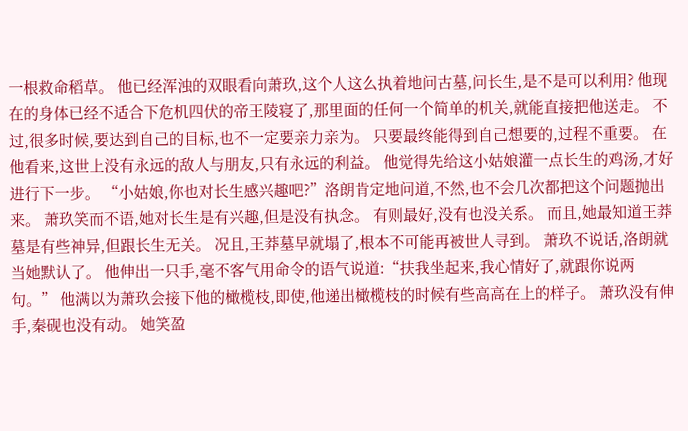一根救命稻草。 他已经浑浊的双眼看向萧玖,这个人这么执着地问古墓,问长生,是不是可以利用? 他现在的身体已经不适合下危机四伏的帝王陵寝了,那里面的任何一个简单的机关,就能直接把他送走。 不过,很多时候,要达到自己的目标,也不一定要亲力亲为。 只要最终能得到自己想要的,过程不重要。 在他看来,这世上没有永远的敌人与朋友,只有永远的利益。 他觉得先给这小姑娘灌一点长生的鸡汤,才好进行下一步。 “小姑娘,你也对长生感兴趣吧?”洛朗肯定地问道,不然,也不会几次都把这个问题抛出来。 萧玖笑而不语,她对长生是有兴趣,但是没有执念。 有则最好,没有也没关系。 而且,她最知道王莽墓是有些神异,但跟长生无关。 况且,王莽墓早就塌了,根本不可能再被世人寻到。 萧玖不说话,洛朗就当她默认了。 他伸出一只手,毫不客气用命令的语气说道:“扶我坐起来,我心情好了,就跟你说两句。” 他满以为萧玖会接下他的橄榄枝,即使,他递出橄榄枝的时候有些高高在上的样子。 萧玖没有伸手,秦砚也没有动。 她笑盈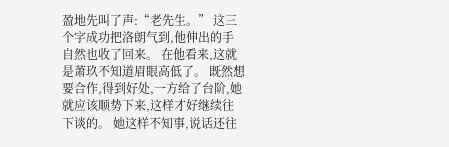盈地先叫了声:“老先生。” 这三个字成功把洛朗气到,他伸出的手自然也收了回来。 在他看来,这就是萧玖不知道眉眼高低了。 既然想要合作,得到好处,一方给了台阶,她就应该顺势下来,这样才好继续往下谈的。 她这样不知事,说话还往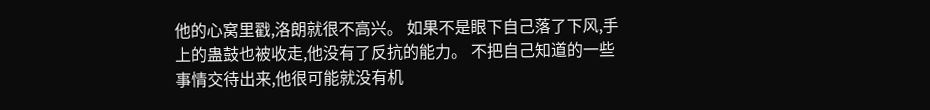他的心窝里戳,洛朗就很不高兴。 如果不是眼下自己落了下风,手上的蛊鼓也被收走,他没有了反抗的能力。 不把自己知道的一些事情交待出来,他很可能就没有机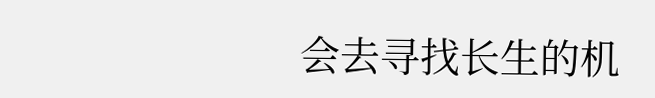会去寻找长生的机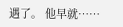遇了。 他早就……